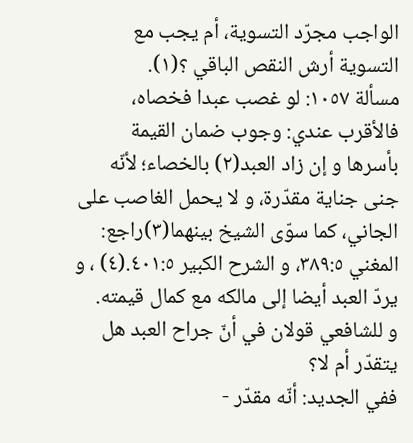الواجب مجرّد التسوية، أم يجب مع التسوية أرش النقص الباقي ؟(١).
مسألة ١٠٥٧: لو غصب عبدا فخصاه،
فالأقرب عندي: وجوب ضمان القيمة بأسرها و إن زاد العبد(٢) بالخصاء؛ لأنّه جنى جناية مقدّرة، و لا يحمل الغاصب على الجاني، كما سوّى الشيخ بينهما(٣)راجع: المغني ٣٨٩:٥، و الشرح الكبير ٤٠١:٥.(٤) ، و يردّ العبد أيضا إلى مالكه مع كمال قيمته.
و للشافعي قولان في أنّ جراح العبد هل يتقدّر أم لا؟
ففي الجديد: أنّه مقدّر -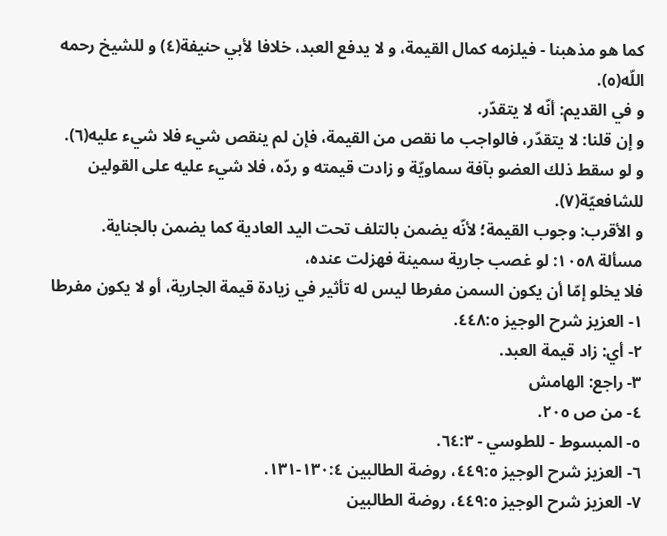كما هو مذهبنا - فيلزمه كمال القيمة، و لا يدفع العبد، خلافا لأبي حنيفة(٤) و للشيخ رحمه اللّه(٥).
و في القديم: أنّه لا يتقدّر.
و إن قلنا: لا يتقدّر، فالواجب ما نقص من القيمة، فإن لم ينقص شيء فلا شيء عليه(٦).
و لو سقط ذلك العضو بآفة سماويّة و زادت قيمته و ردّه، فلا شيء عليه على القولين للشافعيّة(٧).
و الأقرب: وجوب القيمة؛ لأنّه يضمن بالتلف تحت اليد العادية كما يضمن بالجناية.
مسألة ١٠٥٨: لو غصب جارية سمينة فهزلت عنده،
فلا يخلو إمّا أن يكون السمن مفرطا ليس له تأثير في زيادة قيمة الجارية، أو لا يكون مفرطا
١- العزيز شرح الوجيز ٤٤٨:٥.
٢- أي: زاد قيمة العبد.
٣- راجع: الهامش
٤- من ص ٢٠٥.
٥- المبسوط - للطوسي - ٦٤:٣.
٦- العزيز شرح الوجيز ٤٤٩:٥، روضة الطالبين ١٣٠:٤-١٣١.
٧- العزيز شرح الوجيز ٤٤٩:٥، روضة الطالبين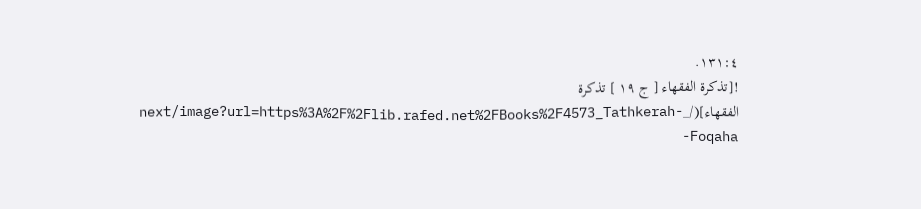١٣١:٤.
![تذكرة الفقهاء [ ج ١٩ ] تذكرة الفقهاء](/_next/image?url=https%3A%2F%2Flib.rafed.net%2FBooks%2F4573_Tathkerah-Foqaha-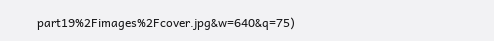part19%2Fimages%2Fcover.jpg&w=640&q=75)